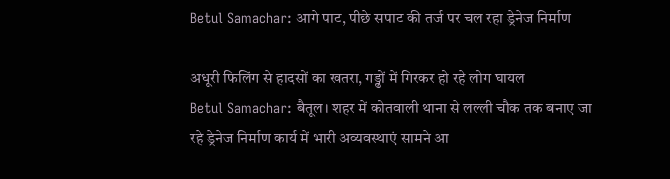Betul Samachar: आगे पाट, पीछे सपाट की तर्ज पर चल रहा ड्रेनेज निर्माण

अधूरी फिलिंग से हादसों का खतरा, गड्ढों में गिरकर हो रहे लोग घायल
Betul Samachar: बैतूल। शहर में कोतवाली थाना से लल्ली चौक तक बनाए जा रहे ड्रेनेज निर्माण कार्य में भारी अव्यवस्थाएं सामने आ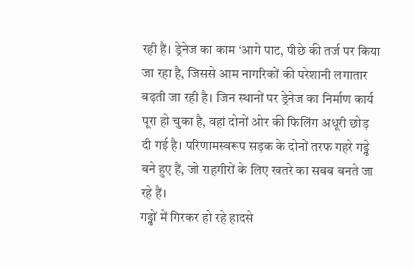रही हैं। ड्रेनेज का काम ‘आगे पाट, पीछे की तर्ज पर किया जा रहा है, जिससे आम नागरिकों की परेशानी लगातार बढ़ती जा रही है। जिन स्थानों पर ड्रेनेज का निर्माण कार्य पूरा हो चुका है, वहां दोनों ओर की फिलिंग अधूरी छोड़ दी गई है। परिणामस्वरूप सड़क के दोनों तरफ गहरे गड्ढे बने हुए हैं, जो राहगीरों के लिए खतरे का सबब बनते जा रहे हैं।
गड्ढों में गिरकर हो रहे हादसे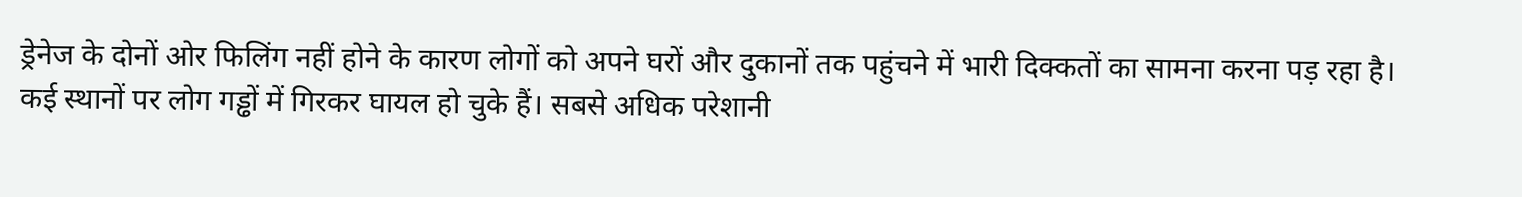ड्रेनेज के दोनों ओर फिलिंग नहीं होने के कारण लोगों को अपने घरों और दुकानों तक पहुंचने में भारी दिक्कतों का सामना करना पड़ रहा है। कई स्थानों पर लोग गड्ढों में गिरकर घायल हो चुके हैं। सबसे अधिक परेशानी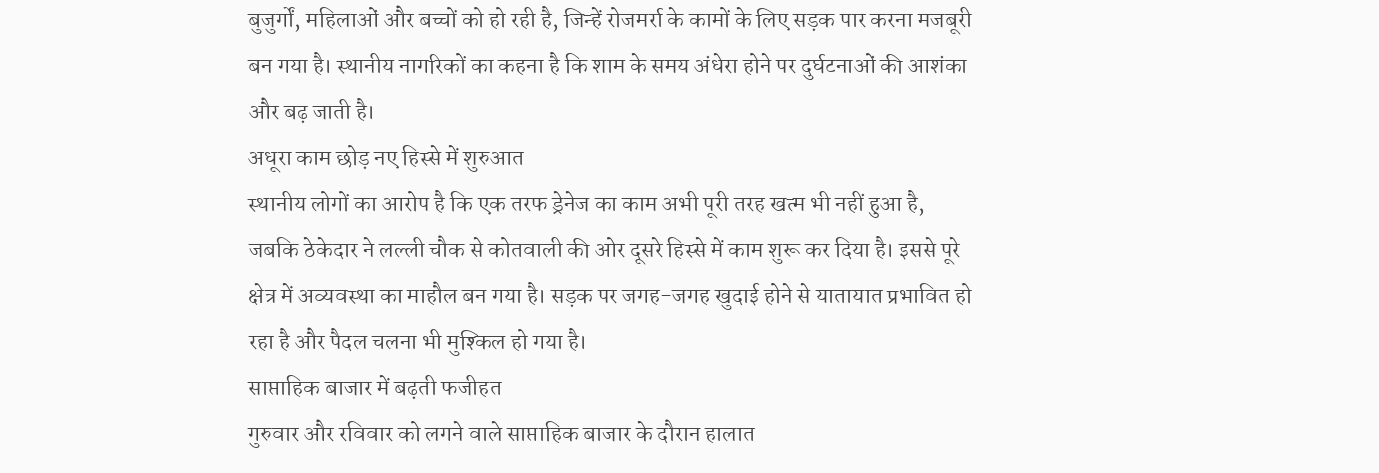बुजुर्गों, महिलाओं और बच्चों को हो रही है, जिन्हें रोजमर्रा के कामों के लिए सड़क पार करना मजबूरी बन गया है। स्थानीय नागरिकों का कहना है कि शाम के समय अंधेरा होने पर दुर्घटनाओं की आशंका और बढ़ जाती है।
अधूरा काम छोड़ नए हिस्से में शुरुआत
स्थानीय लोगों का आरोप है कि एक तरफ ड्रेनेज का काम अभी पूरी तरह खत्म भी नहीं हुआ है, जबकि ठेकेदार ने लल्ली चौक से कोतवाली की ओर दूसरे हिस्से में काम शुरू कर दिया है। इससे पूरे क्षेत्र में अव्यवस्था का माहौल बन गया है। सड़क पर जगह-जगह खुदाई होने से यातायात प्रभावित हो रहा है और पैदल चलना भी मुश्किल हो गया है।
साप्ताहिक बाजार में बढ़ती फजीहत
गुरुवार और रविवार को लगने वाले साप्ताहिक बाजार के दौरान हालात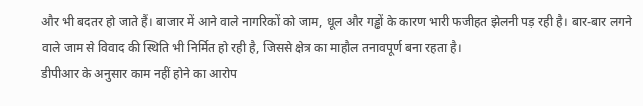और भी बदतर हो जाते हैं। बाजार में आने वाले नागरिकों को जाम, धूल और गड्ढों के कारण भारी फजीहत झेलनी पड़ रही है। बार-बार लगने वाले जाम से विवाद की स्थिति भी निर्मित हो रही है, जिससे क्षेत्र का माहौल तनावपूर्ण बना रहता है।
डीपीआर के अनुसार काम नहीं होने का आरोप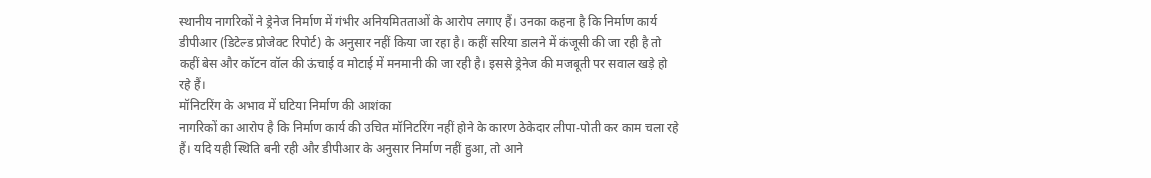स्थानीय नागरिकों ने ड्रेनेज निर्माण में गंभीर अनियमितताओं के आरोप लगाए हैं। उनका कहना है कि निर्माण कार्य डीपीआर (डिटेल्ड प्रोजेक्ट रिपोर्ट) के अनुसार नहीं किया जा रहा है। कहीं सरिया डालने में कंजूसी की जा रही है तो कहीं बेस और कॉटन वॉल की ऊंचाई व मोटाई में मनमानी की जा रही है। इससे ड्रेनेज की मजबूती पर सवाल खड़े हो रहे हैं।
मॉनिटरिंग के अभाव में घटिया निर्माण की आशंका
नागरिकों का आरोप है कि निर्माण कार्य की उचित मॉनिटरिंग नहीं होने के कारण ठेकेदार लीपा-पोती कर काम चला रहे हैं। यदि यही स्थिति बनी रही और डीपीआर के अनुसार निर्माण नहीं हुआ, तो आने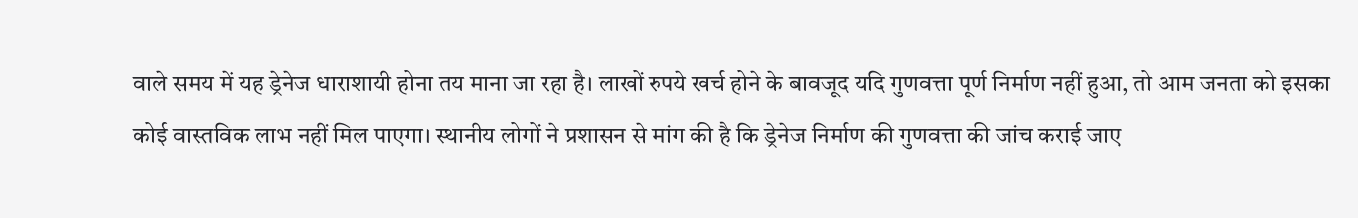वाले समय में यह ड्रेनेज धाराशायी होना तय माना जा रहा है। लाखों रुपये खर्च होने के बावजूद यदि गुणवत्ता पूर्ण निर्माण नहीं हुआ, तो आम जनता को इसका कोई वास्तविक लाभ नहीं मिल पाएगा। स्थानीय लोगों ने प्रशासन से मांग की है कि ड्रेनेज निर्माण की गुणवत्ता की जांच कराई जाए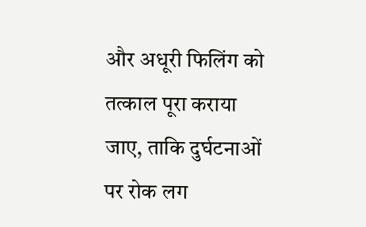और अधूरी फिलिंग को तत्काल पूरा कराया जाए, ताकि दुर्घटनाओं पर रोक लग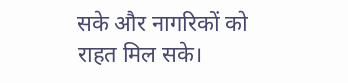सके और नागरिकों को राहत मिल सके।